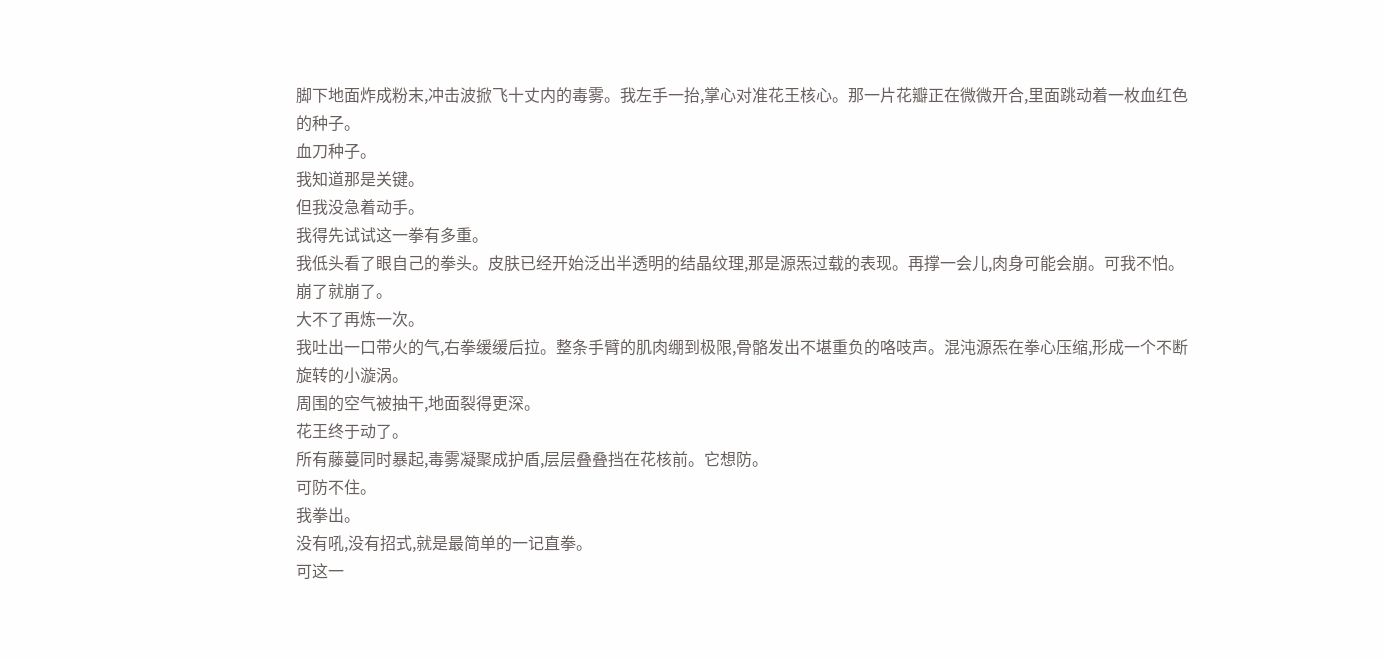脚下地面炸成粉末,冲击波掀飞十丈内的毒雾。我左手一抬,掌心对准花王核心。那一片花瓣正在微微开合,里面跳动着一枚血红色的种子。
血刀种子。
我知道那是关键。
但我没急着动手。
我得先试试这一拳有多重。
我低头看了眼自己的拳头。皮肤已经开始泛出半透明的结晶纹理,那是源炁过载的表现。再撑一会儿,肉身可能会崩。可我不怕。
崩了就崩了。
大不了再炼一次。
我吐出一口带火的气,右拳缓缓后拉。整条手臂的肌肉绷到极限,骨骼发出不堪重负的咯吱声。混沌源炁在拳心压缩,形成一个不断旋转的小漩涡。
周围的空气被抽干,地面裂得更深。
花王终于动了。
所有藤蔓同时暴起,毒雾凝聚成护盾,层层叠叠挡在花核前。它想防。
可防不住。
我拳出。
没有吼,没有招式,就是最简单的一记直拳。
可这一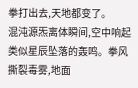拳打出去,天地都变了。
混沌源炁离体瞬间,空中响起类似星辰坠落的轰鸣。拳风撕裂毒雾,地面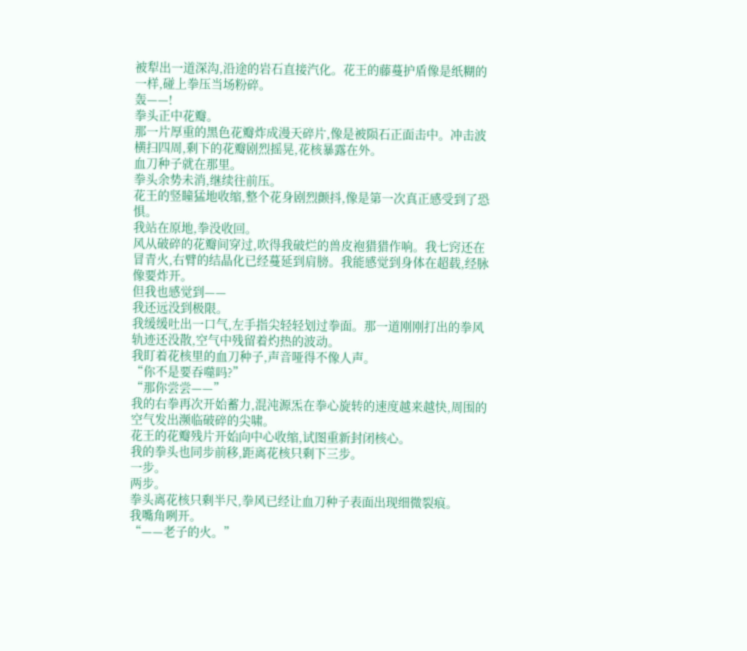被犁出一道深沟,沿途的岩石直接汽化。花王的藤蔓护盾像是纸糊的一样,碰上拳压当场粉碎。
轰——!
拳头正中花瓣。
那一片厚重的黑色花瓣炸成漫天碎片,像是被陨石正面击中。冲击波横扫四周,剩下的花瓣剧烈摇晃,花核暴露在外。
血刀种子就在那里。
拳头余势未消,继续往前压。
花王的竖瞳猛地收缩,整个花身剧烈颤抖,像是第一次真正感受到了恐惧。
我站在原地,拳没收回。
风从破碎的花瓣间穿过,吹得我破烂的兽皮袍猎猎作响。我七窍还在冒青火,右臂的结晶化已经蔓延到肩膀。我能感觉到身体在超载,经脉像要炸开。
但我也感觉到——
我还远没到极限。
我缓缓吐出一口气,左手指尖轻轻划过拳面。那一道刚刚打出的拳风轨迹还没散,空气中残留着灼热的波动。
我盯着花核里的血刀种子,声音哑得不像人声。
“你不是要吞噬吗?”
“那你尝尝——”
我的右拳再次开始蓄力,混沌源炁在拳心旋转的速度越来越快,周围的空气发出濒临破碎的尖啸。
花王的花瓣残片开始向中心收缩,试图重新封闭核心。
我的拳头也同步前移,距离花核只剩下三步。
一步。
两步。
拳头离花核只剩半尺,拳风已经让血刀种子表面出现细微裂痕。
我嘴角咧开。
“——老子的火。”